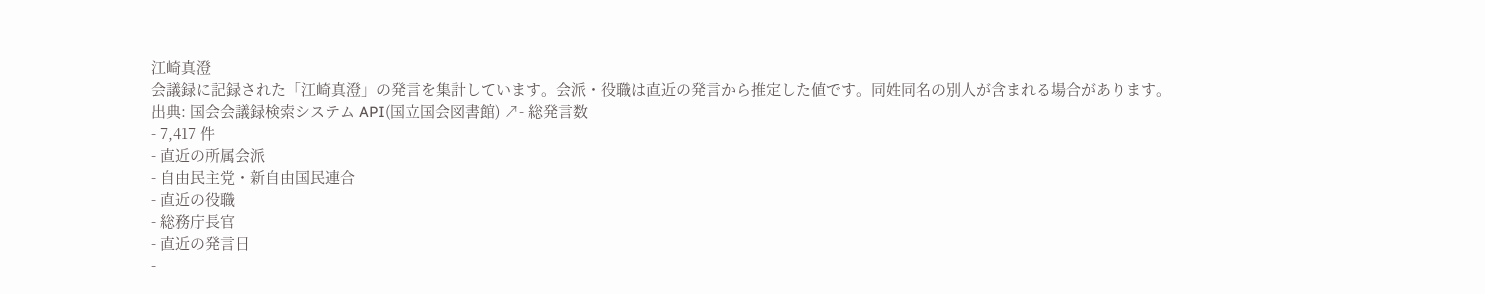江崎真澄
会議録に記録された「江崎真澄」の発言を集計しています。会派・役職は直近の発言から推定した値です。同姓同名の別人が含まれる場合があります。
出典: 国会会議録検索システム API(国立国会図書館) ↗- 総発言数
- 7,417 件
- 直近の所属会派
- 自由民主党・新自由国民連合
- 直近の役職
- 総務庁長官
- 直近の発言日
-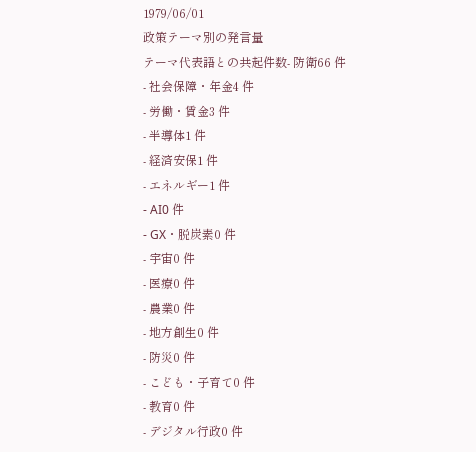1979/06/01
政策テーマ別の発言量
テーマ代表語との共起件数- 防衛66 件
- 社会保障・年金4 件
- 労働・賃金3 件
- 半導体1 件
- 経済安保1 件
- エネルギー1 件
- AI0 件
- GX・脱炭素0 件
- 宇宙0 件
- 医療0 件
- 農業0 件
- 地方創生0 件
- 防災0 件
- こども・子育て0 件
- 教育0 件
- デジタル行政0 件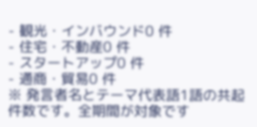- 観光・インバウンド0 件
- 住宅・不動産0 件
- スタートアップ0 件
- 通商・貿易0 件
※ 発言者名とテーマ代表語1語の共起件数です。全期間が対象です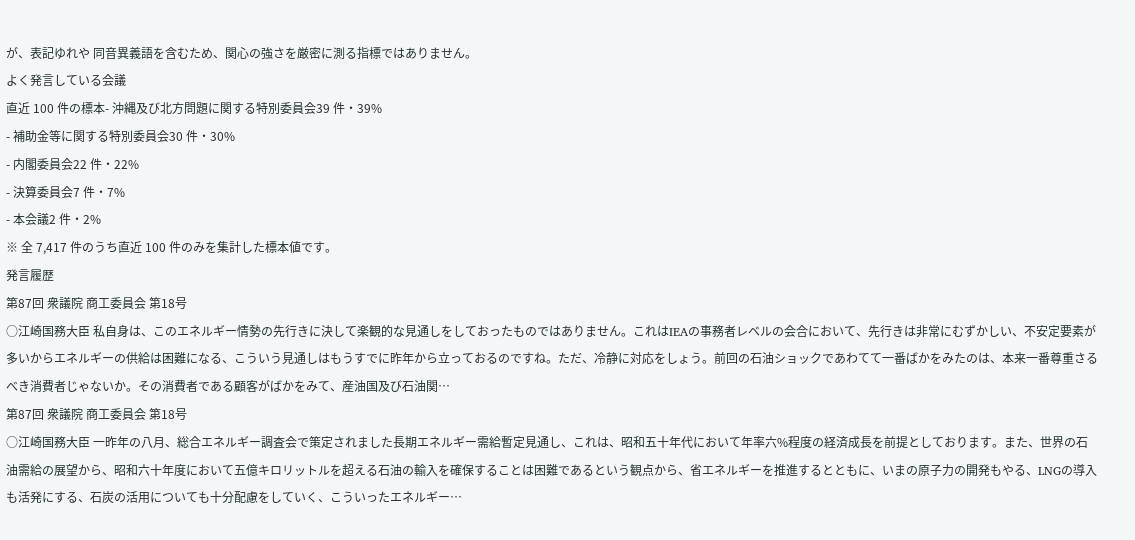が、表記ゆれや 同音異義語を含むため、関心の強さを厳密に測る指標ではありません。
よく発言している会議
直近 100 件の標本- 沖縄及び北方問題に関する特別委員会39 件・39%
- 補助金等に関する特別委員会30 件・30%
- 内閣委員会22 件・22%
- 決算委員会7 件・7%
- 本会議2 件・2%
※ 全 7,417 件のうち直近 100 件のみを集計した標本値です。
発言履歴
第87回 衆議院 商工委員会 第18号
○江崎国務大臣 私自身は、このエネルギー情勢の先行きに決して楽観的な見通しをしておったものではありません。これはIEAの事務者レベルの会合において、先行きは非常にむずかしい、不安定要素が多いからエネルギーの供給は困難になる、こういう見通しはもうすでに昨年から立っておるのですね。ただ、冷静に対応をしょう。前回の石油ショックであわてて一番ばかをみたのは、本来一番尊重さるべき消費者じゃないか。その消費者である顧客がばかをみて、産油国及び石油関…
第87回 衆議院 商工委員会 第18号
○江崎国務大臣 一昨年の八月、総合エネルギー調査会で策定されました長期エネルギー需給暫定見通し、これは、昭和五十年代において年率六%程度の経済成長を前提としております。また、世界の石油需給の展望から、昭和六十年度において五億キロリットルを超える石油の輸入を確保することは困難であるという観点から、省エネルギーを推進するとともに、いまの原子力の開発もやる、LNGの導入も活発にする、石炭の活用についても十分配慮をしていく、こういったエネルギー…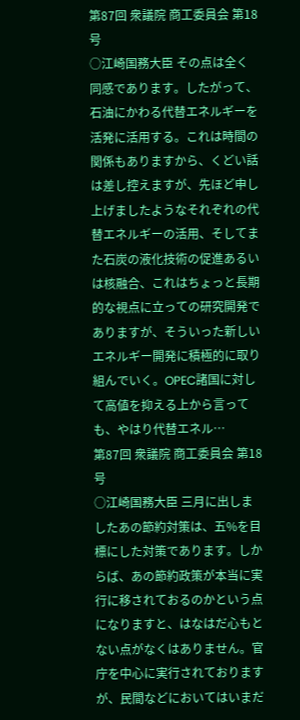第87回 衆議院 商工委員会 第18号
○江崎国務大臣 その点は全く同感であります。したがって、石油にかわる代替エネルギーを活発に活用する。これは時間の関係もありますから、くどい話は差し控えますが、先ほど申し上げましたようなそれぞれの代替エネルギーの活用、そしてまた石炭の液化技術の促進あるいは核融合、これはちょっと長期的な視点に立っての研究開発でありますが、そういった新しいエネルギー開発に積極的に取り組んでいく。OPEC諸国に対して高値を抑える上から言っても、やはり代替エネル…
第87回 衆議院 商工委員会 第18号
○江崎国務大臣 三月に出しましたあの節約対策は、五%を目標にした対策であります。しからば、あの節約政策が本当に実行に移されておるのかという点になりますと、はなはだ心もとない点がなくはありません。官庁を中心に実行されておりますが、民間などにおいてはいまだ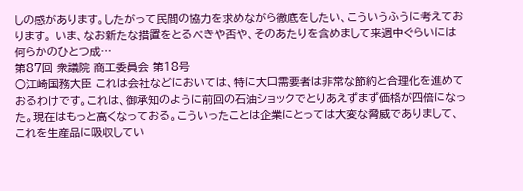しの感があります。したがって民間の協力を求めながら徹底をしたい、こういうふうに考えております。 いま、なお新たな措置をとるべきや否や、そのあたりを含めまして来週中ぐらいには何らかのひとつ成…
第87回 衆議院 商工委員会 第18号
○江崎国務大臣 これは会社などにおいては、特に大口需要者は非常な節約と合理化を進めておるわけです。これは、御承知のように前回の石油ショックでとりあえずまず価格が四倍になった。現在はもっと高くなっておる。こういったことは企業にとっては大変な脅威でありまして、これを生産品に吸収してい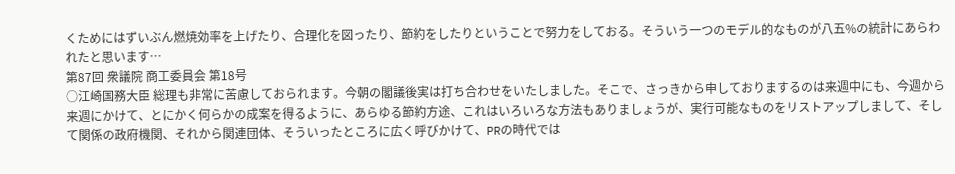くためにはずいぶん燃焼効率を上げたり、合理化を図ったり、節約をしたりということで努力をしておる。そういう一つのモデル的なものが八五%の統計にあらわれたと思います…
第87回 衆議院 商工委員会 第18号
○江崎国務大臣 総理も非常に苦慮しておられます。今朝の閣議後実は打ち合わせをいたしました。そこで、さっきから申しておりまするのは来週中にも、今週から来週にかけて、とにかく何らかの成案を得るように、あらゆる節約方途、これはいろいろな方法もありましょうが、実行可能なものをリストアップしまして、そして関係の政府機関、それから関連団体、そういったところに広く呼びかけて、PRの時代では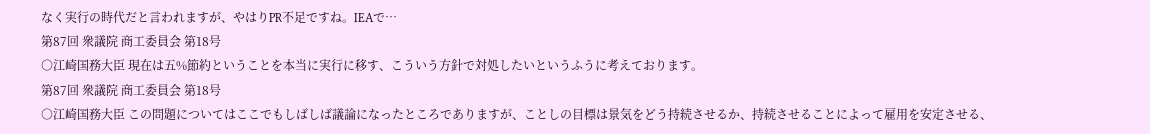なく実行の時代だと言われますが、やはりPR不足ですね。IEAで…
第87回 衆議院 商工委員会 第18号
○江崎国務大臣 現在は五%節約ということを本当に実行に移す、こういう方針で対処したいというふうに考えております。
第87回 衆議院 商工委員会 第18号
○江崎国務大臣 この問題についてはここでもしばしば議論になったところでありますが、ことしの目標は景気をどう持続させるか、持続させることによって雇用を安定させる、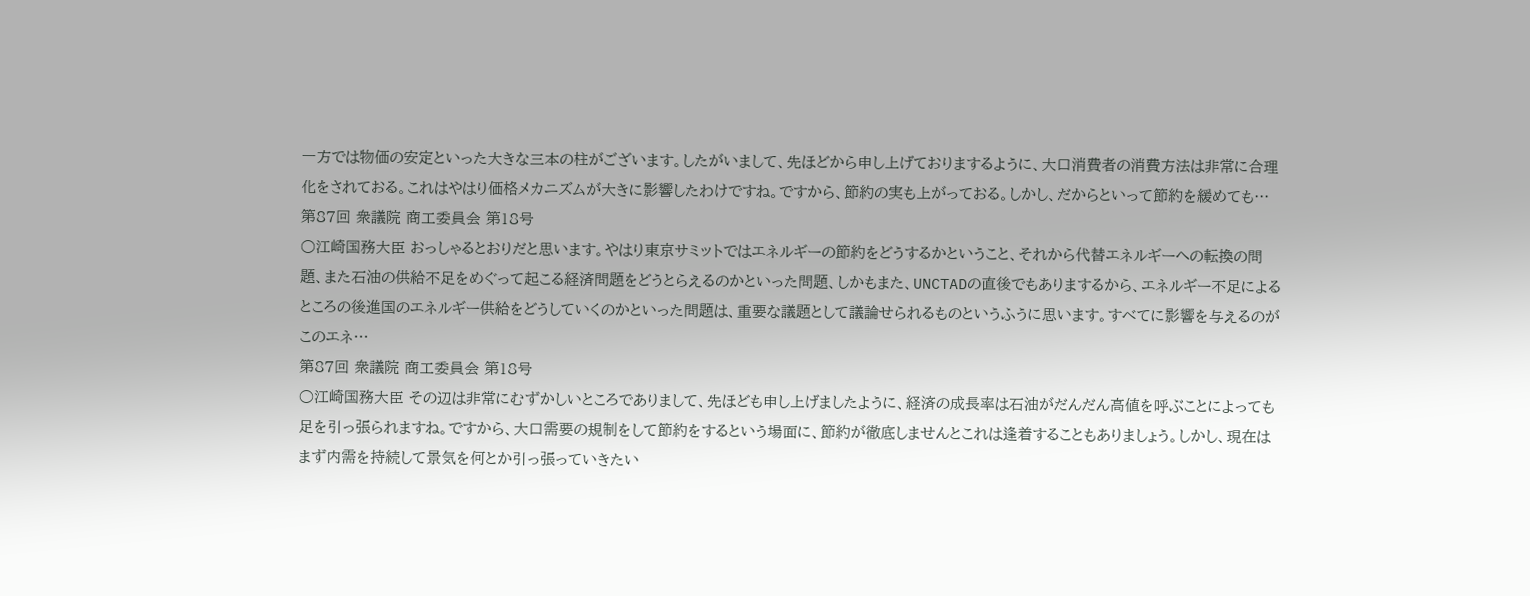一方では物価の安定といった大きな三本の柱がございます。したがいまして、先ほどから申し上げておりまするように、大口消費者の消費方法は非常に合理化をされておる。これはやはり価格メカニズムが大きに影響したわけですね。ですから、節約の実も上がっておる。しかし、だからといって節約を緩めても…
第87回 衆議院 商工委員会 第18号
○江崎国務大臣 おっしゃるとおりだと思います。やはり東京サミットではエネルギーの節約をどうするかということ、それから代替エネルギーへの転換の問題、また石油の供給不足をめぐって起こる経済問題をどうとらえるのかといった問題、しかもまた、UNCTADの直後でもありまするから、エネルギー不足によるところの後進国のエネルギー供給をどうしていくのかといった問題は、重要な議題として議論せられるものというふうに思います。すべてに影響を与えるのがこのエネ…
第87回 衆議院 商工委員会 第18号
○江崎国務大臣 その辺は非常にむずかしいところでありまして、先ほども申し上げましたように、経済の成長率は石油がだんだん高値を呼ぶことによっても足を引っ張られますね。ですから、大口需要の規制をして節約をするという場面に、節約が徹底しませんとこれは逢着することもありましょう。しかし、現在はまず内需を持続して景気を何とか引っ張っていきたい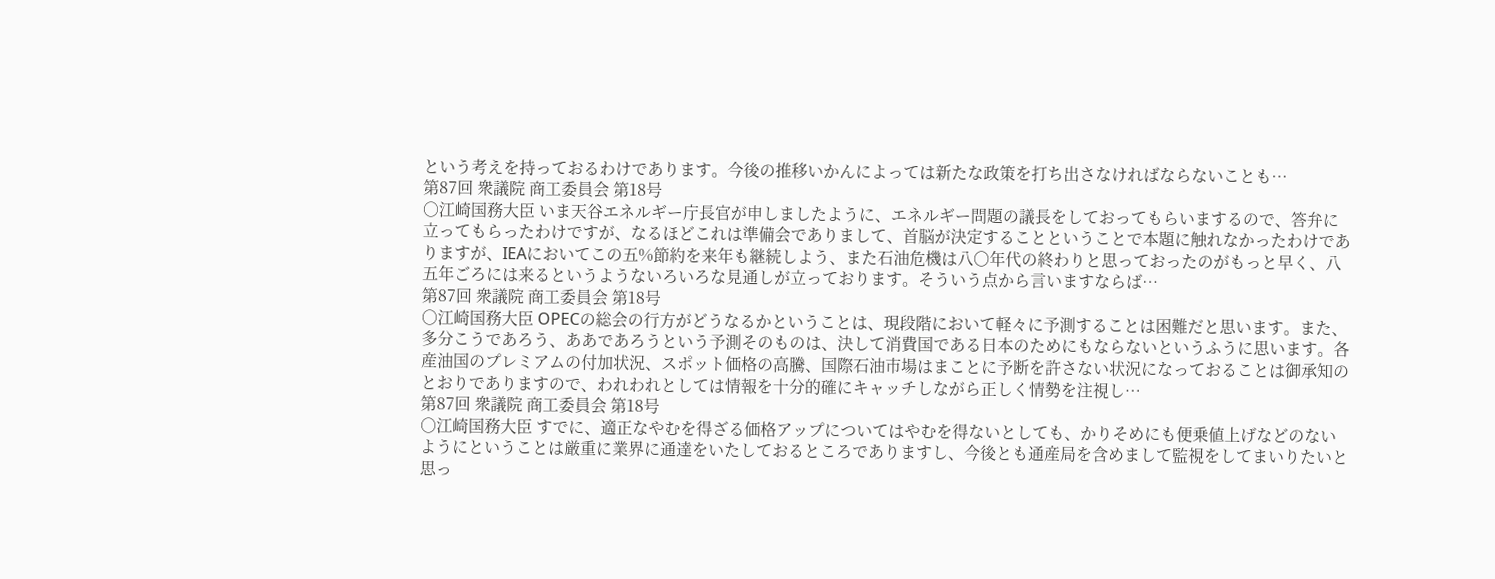という考えを持っておるわけであります。今後の推移いかんによっては新たな政策を打ち出さなければならないことも…
第87回 衆議院 商工委員会 第18号
○江崎国務大臣 いま天谷エネルギー庁長官が申しましたように、エネルギー問題の議長をしておってもらいまするので、答弁に立ってもらったわけですが、なるほどこれは準備会でありまして、首脳が決定することということで本題に触れなかったわけでありますが、IEAにおいてこの五%節約を来年も継続しよう、また石油危機は八〇年代の終わりと思っておったのがもっと早く、八五年ごろには来るというようないろいろな見通しが立っております。そういう点から言いますならば…
第87回 衆議院 商工委員会 第18号
○江崎国務大臣 OPECの総会の行方がどうなるかということは、現段階において軽々に予測することは困難だと思います。また、多分こうであろう、ああであろうという予測そのものは、決して消費国である日本のためにもならないというふうに思います。各産油国のプレミアムの付加状況、スポット価格の高騰、国際石油市場はまことに予断を許さない状況になっておることは御承知のとおりでありますので、われわれとしては情報を十分的確にキャッチしながら正しく情勢を注視し…
第87回 衆議院 商工委員会 第18号
○江崎国務大臣 すでに、適正なやむを得ざる価格アップについてはやむを得ないとしても、かりそめにも便乗値上げなどのないようにということは厳重に業界に通達をいたしておるところでありますし、今後とも通産局を含めまして監視をしてまいりたいと思っ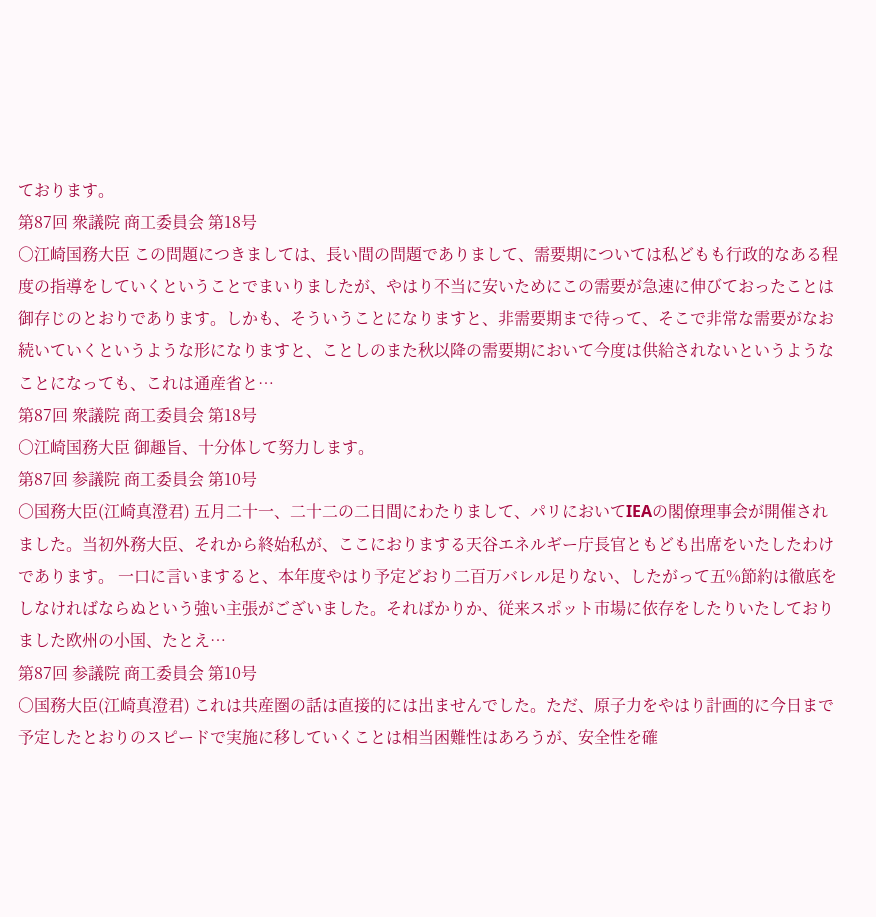ております。
第87回 衆議院 商工委員会 第18号
○江崎国務大臣 この問題につきましては、長い間の問題でありまして、需要期については私どもも行政的なある程度の指導をしていくということでまいりましたが、やはり不当に安いためにこの需要が急速に伸びておったことは御存じのとおりであります。しかも、そういうことになりますと、非需要期まで待って、そこで非常な需要がなお続いていくというような形になりますと、ことしのまた秋以降の需要期において今度は供給されないというようなことになっても、これは通産省と…
第87回 衆議院 商工委員会 第18号
○江崎国務大臣 御趣旨、十分体して努力します。
第87回 参議院 商工委員会 第10号
○国務大臣(江崎真澄君) 五月二十一、二十二の二日間にわたりまして、パリにおいてIEAの閣僚理事会が開催されました。当初外務大臣、それから終始私が、ここにおりまする天谷エネルギー庁長官ともども出席をいたしたわけであります。 一口に言いますると、本年度やはり予定どおり二百万バレル足りない、したがって五%節約は徹底をしなければならぬという強い主張がございました。そればかりか、従来スポット市場に依存をしたりいたしておりました欧州の小国、たとえ…
第87回 参議院 商工委員会 第10号
○国務大臣(江崎真澄君) これは共産圏の話は直接的には出ませんでした。ただ、原子力をやはり計画的に今日まで予定したとおりのスピードで実施に移していくことは相当困難性はあろうが、安全性を確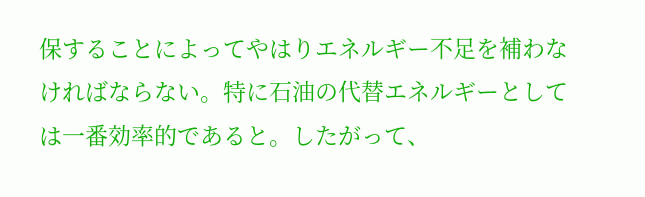保することによってやはりエネルギー不足を補わなければならない。特に石油の代替エネルギーとしては一番効率的であると。したがって、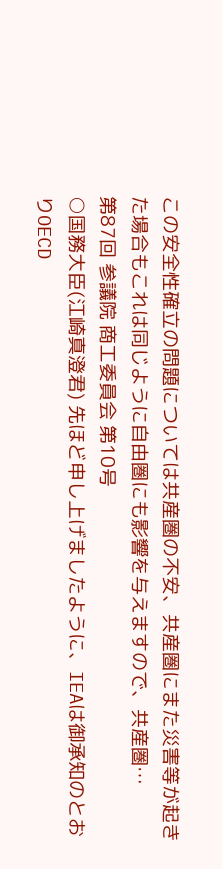この安全性確立の問題については共産圏の不安、共産圏にまた災害等が起きた場合もこれは同じように自由圏にも影響を与えますので、共産圏…
第87回 参議院 商工委員会 第10号
○国務大臣(江崎真澄君) 先ほど申し上げましたように、IEAは御承知のとおりOECD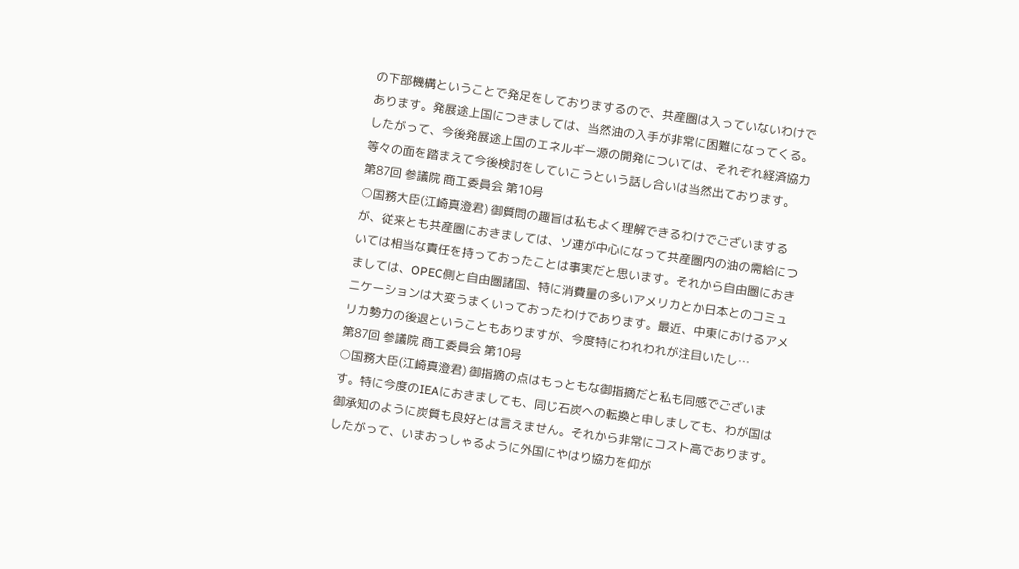の下部機構ということで発足をしておりまするので、共産圏は入っていないわけであります。発展途上国につきましては、当然油の入手が非常に困難になってくる。したがって、今後発展途上国のエネルギー源の開発については、それぞれ経済協力等々の面を踏まえて今後検討をしていこうという話し合いは当然出ております。
第87回 参議院 商工委員会 第10号
○国務大臣(江崎真澄君) 御質問の趣旨は私もよく理解できるわけでございまするが、従来とも共産圏におきましては、ソ連が中心になって共産圏内の油の需給については相当な責任を持っておったことは事実だと思います。それから自由圏におきましては、OPEC側と自由圏諸国、特に消費量の多いアメリカとか日本とのコミュニケーションは大変うまくいっておったわけであります。最近、中東におけるアメリカ勢力の後退ということもありますが、今度特にわれわれが注目いたし…
第87回 参議院 商工委員会 第10号
○国務大臣(江崎真澄君) 御指摘の点はもっともな御指摘だと私も同感でございます。特に今度のIEAにおきましても、同じ石炭への転換と申しましても、わが国は御承知のように炭質も良好とは言えません。それから非常にコスト高であります。したがって、いまおっしゃるように外国にやはり協力を仰が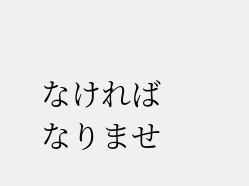なければなりませ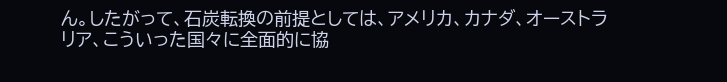ん。したがって、石炭転換の前提としては、アメリカ、カナダ、オーストラリア、こういった国々に全面的に協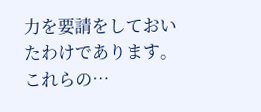力を要請をしておいたわけであります。これらの…